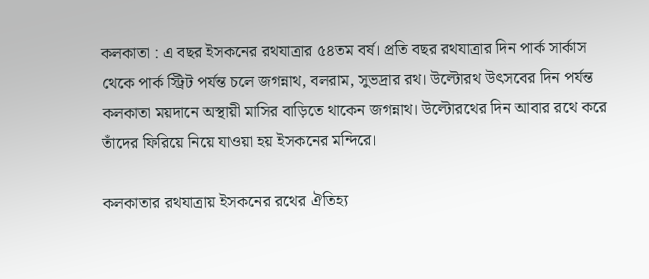কলকাতা : এ বছর ইসকনের রথযাত্রার ৫৪তম বর্ষ। প্রতি বছর রথযাত্রার দিন পার্ক সার্কাস থেকে পার্ক স্ট্রিট পর্যন্ত চলে জগন্নাথ, বলরাম, সুভদ্রার রথ। উল্টোরথ উৎসবের দিন পর্যন্ত কলকাতা ময়দানে অস্থায়ী মাসির বাড়িতে থাকেন জগন্নাথ। উল্টোরথের দিন আবার রথে করে তাঁদের ফিরিয়ে নিয়ে যাওয়া হয় ইসকনের মন্দিরে।

কলকাতার রথযাত্রায় ইসকনের রথের ঐতিহ্য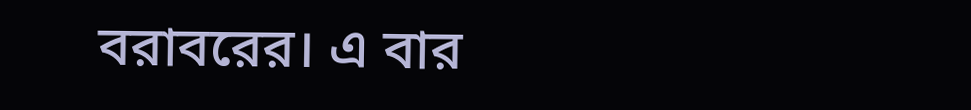বরাবরের। এ বার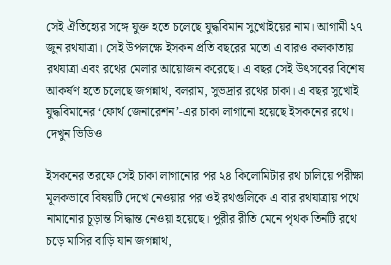সেই ঐতিহ্যের সঙ্গে যুক্ত হতে চলেছে যুদ্ধবিমান সুখোইয়ের নাম। আগামী ২৭ জুন রথযাত্রা। সেই উপলক্ষে ইসকন প্রতি বছরের মতো এ বারও কলকাতায় রথযাত্রা এবং রথের মেলার আয়োজন করেছে। এ বছর সেই উৎসবের বিশেষ আকর্ষণ হতে চলেছে জগন্নাথ, বলরাম, সুভদ্রার রথের চাকা। এ বছর সুখোই যুদ্ধবিমানের ‘ফোর্থ জেনারেশন’-এর চাকা লাগানো হয়েছে ইসকনের রথে। দেখুন ভিডিও

ইসকনের তরফে সেই চাকা লাগানোর পর ২৪ কিলোমিটার রথ চালিয়ে পরীক্ষা মূলকভাবে বিষয়টি দেখে নেওয়ার পর ওই রথগুলিকে এ বার রথযাত্রায় পথে নামানোর চূড়ান্ত সিদ্ধান্ত নেওয়া হয়েছে। পুরীর রীতি মেনে পৃথক তিনটি রথে চড়ে মাসির বাড়ি যান জগন্নাথ,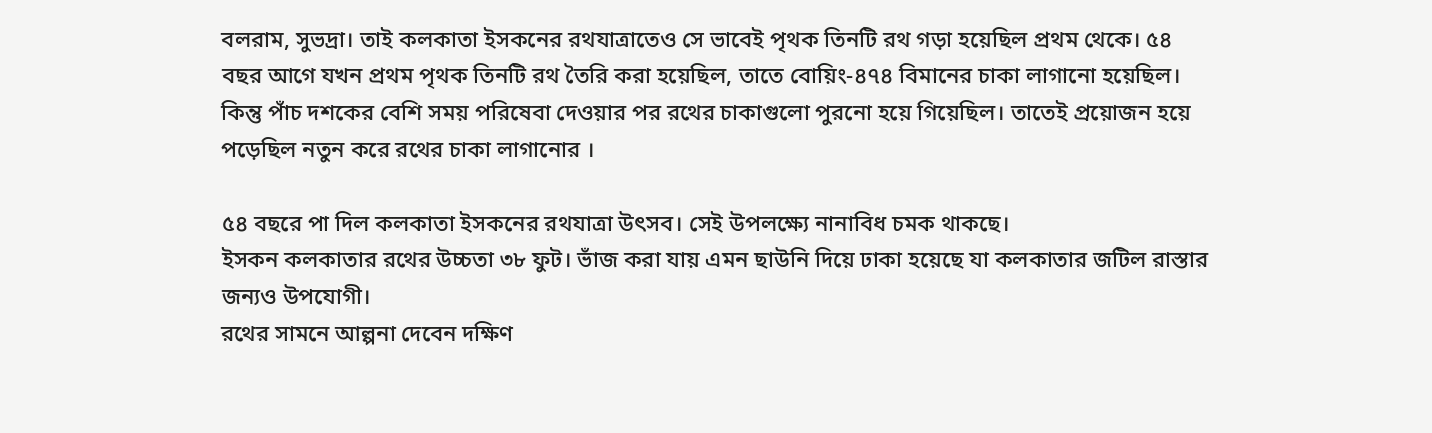বলরাম, সুভদ্রা। তাই কলকাতা ইসকনের রথযাত্রাতেও সে ভাবেই পৃথক তিনটি রথ গড়া হয়েছিল প্রথম থেকে। ৫৪ বছর আগে যখন প্রথম পৃথক তিনটি রথ তৈরি করা হয়েছিল, তাতে বোয়িং-৪৭৪ বিমানের চাকা লাগানো হয়েছিল। কিন্তু পাঁচ দশকের বেশি সময় পরিষেবা দেওয়ার পর রথের চাকাগুলো পুরনো হয়ে গিয়েছিল। তাতেই প্রয়োজন হয়ে পড়েছিল নতুন করে রথের চাকা লাগানোর ।

৫৪ বছরে পা দিল কলকাতা ইসকনের রথযাত্রা উৎসব। সেই উপলক্ষ্যে নানাবিধ চমক থাকছে।
ইসকন কলকাতার রথের উচ্চতা ৩৮ ফুট। ভাঁজ করা যায় এমন ছাউনি দিয়ে ঢাকা হয়েছে যা কলকাতার জটিল রাস্তার জন্যও উপযোগী।
রথের সামনে আল্পনা দেবেন দক্ষিণ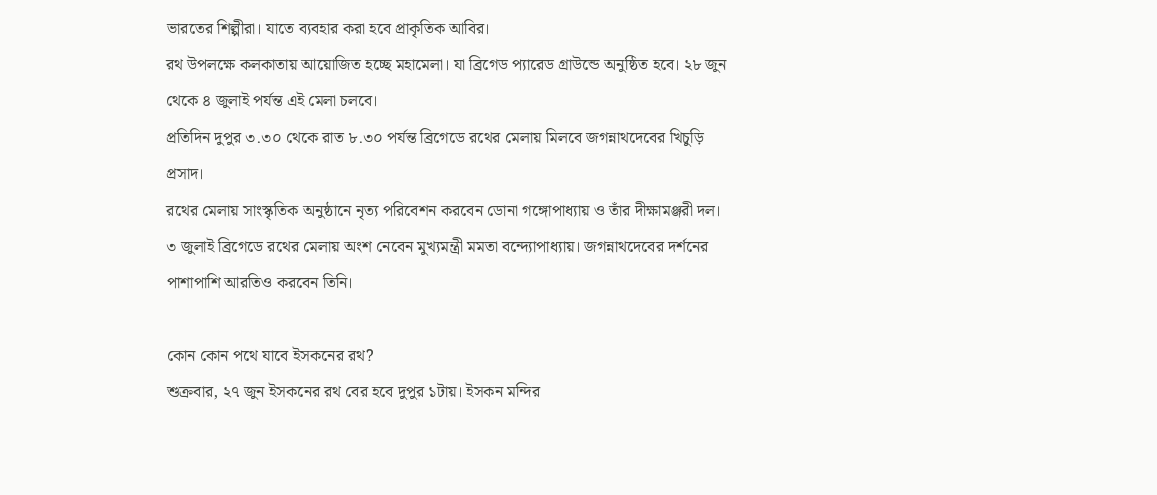ভারতের শিল্পীরা। যাতে ব্যবহার করা হবে প্রাকৃতিক আবির।
রথ উপলক্ষে কলকাতায় আয়োজিত হচ্ছে মহামেলা। যা ব্রিগেড প্যারেড গ্রাউন্ডে অনুষ্ঠিত হবে। ২৮ জুন থেকে ৪ জুলাই পর্যন্ত এই মেলা চলবে।
প্রতিদিন দুপুর ৩.৩০ থেকে রাত ৮.৩০ পর্যন্ত ব্রিগেডে রথের মেলায় মিলবে জগন্নাথদেবের খিচুড়ি প্রসাদ।
রথের মেলায় সাংস্কৃতিক অনুষ্ঠানে নৃত্য পরিবেশন করবেন ডোনা গঙ্গোপাধ্যায় ও তাঁর দীক্ষামঞ্জরী দল।
৩ জুলাই ব্রিগেডে রথের মেলায় অংশ নেবেন মুখ্যমন্ত্রী মমতা বন্দ্যোপাধ্যায়। জগন্নাথদেবের দর্শনের পাশাপাশি আরতিও করবেন তিনি।

কোন কোন পথে যাবে ইসকনের রথ?
শুক্রবার, ২৭ জুন ইসকনের রথ বের হবে দুপুর ১টায়। ইসকন মন্দির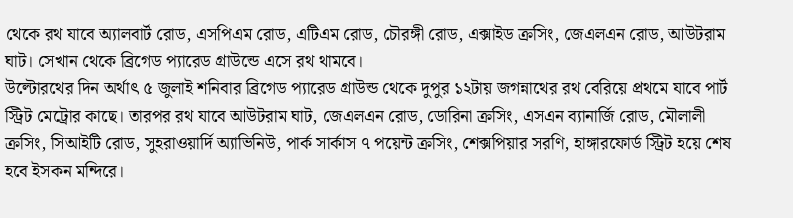থেকে রথ যাবে অ্যালবার্ট রোড, এসপিএম রোড, এটিএম রোড, চৌরঙ্গী রোড, এক্সাইড ক্রসিং, জেএলএন রোড, আউটরাম ঘাট। সেখান থেকে ব্রিগেড প্যারেড গ্রাউন্ডে এসে রথ থামবে।
উল্টোরথের দিন অর্থাৎ ৫ জুলাই শনিবার ব্রিগেড প্যারেড গ্রাউন্ড থেকে দুপুর ১২টায় জগন্নাথের রথ বেরিয়ে প্রথমে যাবে পার্ট স্ট্রিট মেট্রোর কাছে। তারপর রথ যাবে আউটরাম ঘাট, জেএলএন রোড, ডোরিনা ক্রসিং, এসএন ব্যানার্জি রোড, মৌলালী ক্রসিং, সিআইটি রোড, সুহরাওয়ার্দি অ্যাভিনিউ, পার্ক সার্কাস ৭ পয়েন্ট ক্রসিং, শেক্সপিয়ার সরণি, হাঙ্গারফোর্ড স্ট্রিট হয়ে শেষ হবে ইসকন মন্দিরে।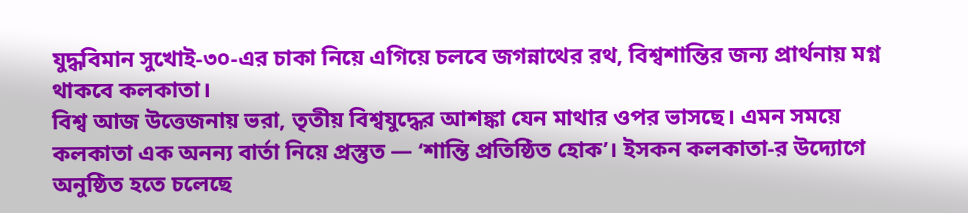যুদ্ধবিমান সুখোই-৩০-এর চাকা নিয়ে এগিয়ে চলবে জগন্নাথের রথ, বিশ্বশান্তির জন্য প্রার্থনায় মগ্ন থাকবে কলকাতা।
বিশ্ব আজ উত্তেজনায় ভরা, তৃতীয় বিশ্বযুদ্ধের আশঙ্কা যেন মাথার ওপর ভাসছে। এমন সময়ে কলকাতা এক অনন্য বার্তা নিয়ে প্রস্তুত — ‘শান্তি প্রতিষ্ঠিত হোক’। ইসকন কলকাতা-র উদ্যোগে অনুষ্ঠিত হতে চলেছে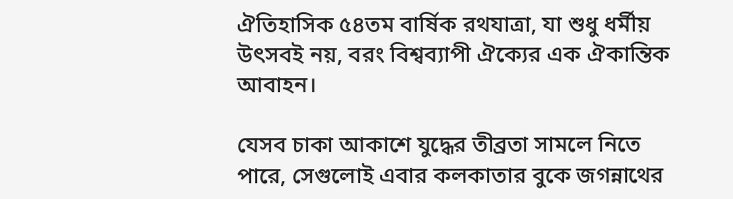ঐতিহাসিক ৫৪তম বার্ষিক রথযাত্রা, যা শুধু ধর্মীয় উৎসবই নয়, বরং বিশ্বব্যাপী ঐক্যের এক ঐকান্তিক আবাহন।

যেসব চাকা আকাশে যুদ্ধের তীব্রতা সামলে নিতে পারে, সেগুলোই এবার কলকাতার বুকে জগন্নাথের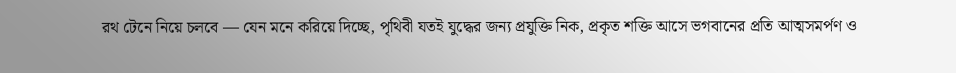রথ টেনে নিয়ে চলবে — যেন মনে করিয়ে দিচ্ছে, পৃথিবী যতই যুদ্ধের জন্য প্রযুক্তি নিক, প্রকৃত শক্তি আসে ভগবানের প্রতি আত্মসমর্পণ ও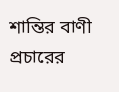শান্তির বাণী প্রচারের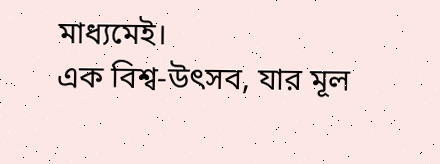মাধ্যমেই।
এক বিশ্ব-উৎসব, যার মূল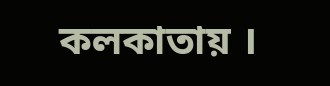কলকাতায় ।